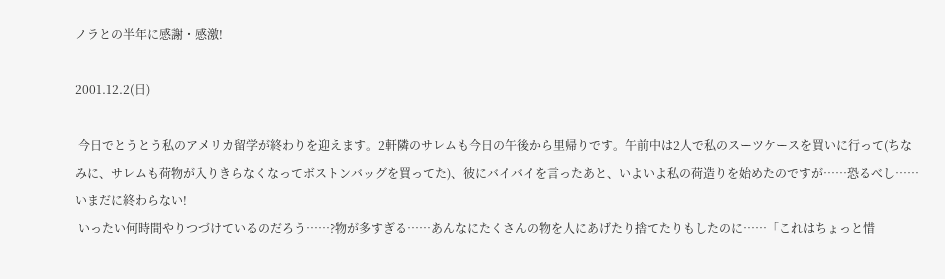ノラとの半年に感謝・感激!

2001.12.2(日)

 今日でとうとう私のアメリカ留学が終わりを迎えます。2軒隣のサレムも今日の午後から里帰りです。午前中は2人で私のスーツケースを買いに行って(ちなみに、サレムも荷物が入りきらなくなってボストンバッグを買ってた)、彼にバイバイを言ったあと、いよいよ私の荷造りを始めたのですが……恐るべし……いまだに終わらない!
 いったい何時間やりつづけているのだろう……?物が多すぎる……あんなにたくさんの物を人にあげたり捨てたりもしたのに……「これはちょっと惜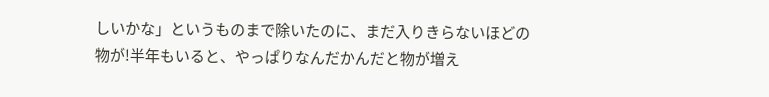しいかな」というものまで除いたのに、まだ入りきらないほどの物が!半年もいると、やっぱりなんだかんだと物が増え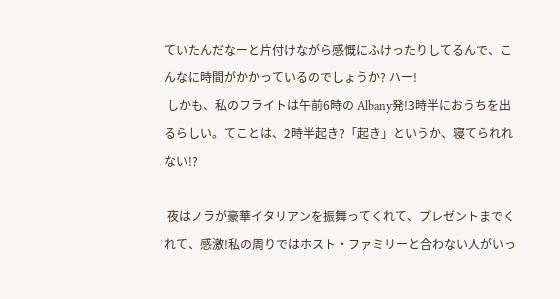ていたんだなーと片付けながら感慨にふけったりしてるんで、こんなに時間がかかっているのでしょうか? ハー!
 しかも、私のフライトは午前6時の Albany発!3時半におうちを出るらしい。てことは、2時半起き?「起き」というか、寝てられれない!?

 夜はノラが豪華イタリアンを振舞ってくれて、プレゼントまでくれて、感激!私の周りではホスト・ファミリーと合わない人がいっ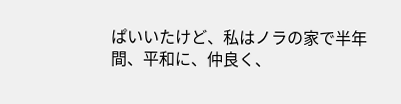ぱいいたけど、私はノラの家で半年間、平和に、仲良く、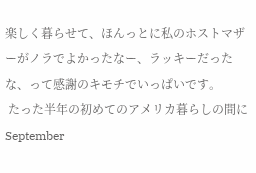楽しく暮らせて、ほんっとに私のホストマザーがノラでよかったなー、ラッキーだったな、って感謝のキモチでいっぱいです。
 たった半年の初めてのアメリカ暮らしの間に September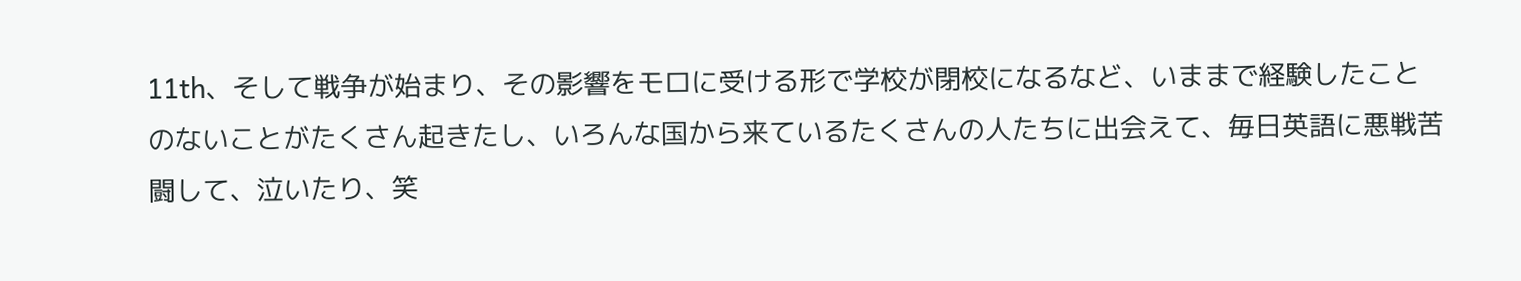11th、そして戦争が始まり、その影響をモロに受ける形で学校が閉校になるなど、いままで経験したことのないことがたくさん起きたし、いろんな国から来ているたくさんの人たちに出会えて、毎日英語に悪戦苦闘して、泣いたり、笑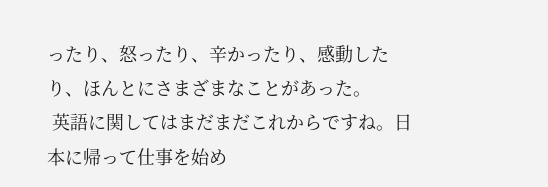ったり、怒ったり、辛かったり、感動したり、ほんとにさまざまなことがあった。
 英語に関してはまだまだこれからですね。日本に帰って仕事を始め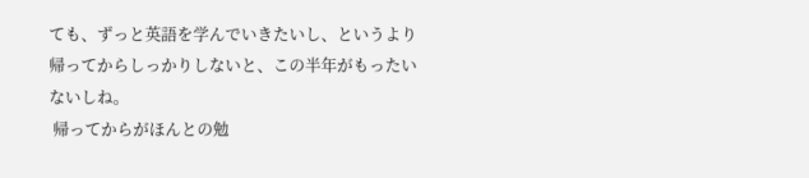ても、ずっと英語を学んでいきたいし、というより帰ってからしっかりしないと、この半年がもったいないしね。
 帰ってからがほんとの勉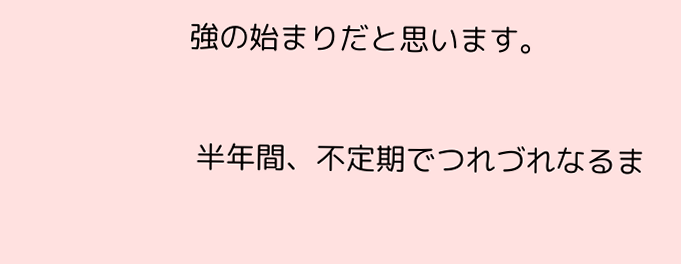強の始まりだと思います。

 半年間、不定期でつれづれなるま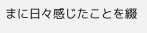まに日々感じたことを綴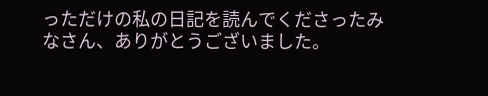っただけの私の日記を読んでくださったみなさん、ありがとうございました。